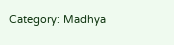Category: Madhya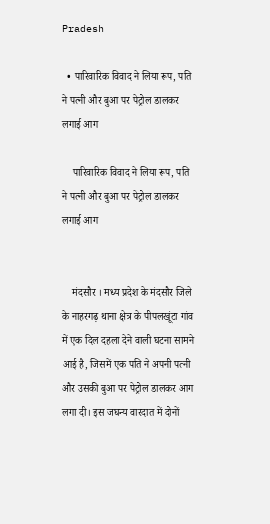Pradesh

  • पारिवारिक विवाद ने लिया रूप, पति ने पत्नी और बुआ पर पेट्रोल डालकर लगाई आग

    पारिवारिक विवाद ने लिया रूप, पति ने पत्नी और बुआ पर पेट्रोल डालकर लगाई आग


    मंदसौर । मध्य प्रदेश के मंदसौर जिले के नाहरगढ़ थाना क्षेत्र के पीपलखूंटा गांव में एक दिल दहला देने वाली घटना सामने आई है, जिसमें एक पति ने अपनी पत्नी और उसकी बुआ पर पेट्रोल डालकर आग लगा दी। इस जघन्य वारदात में दोनों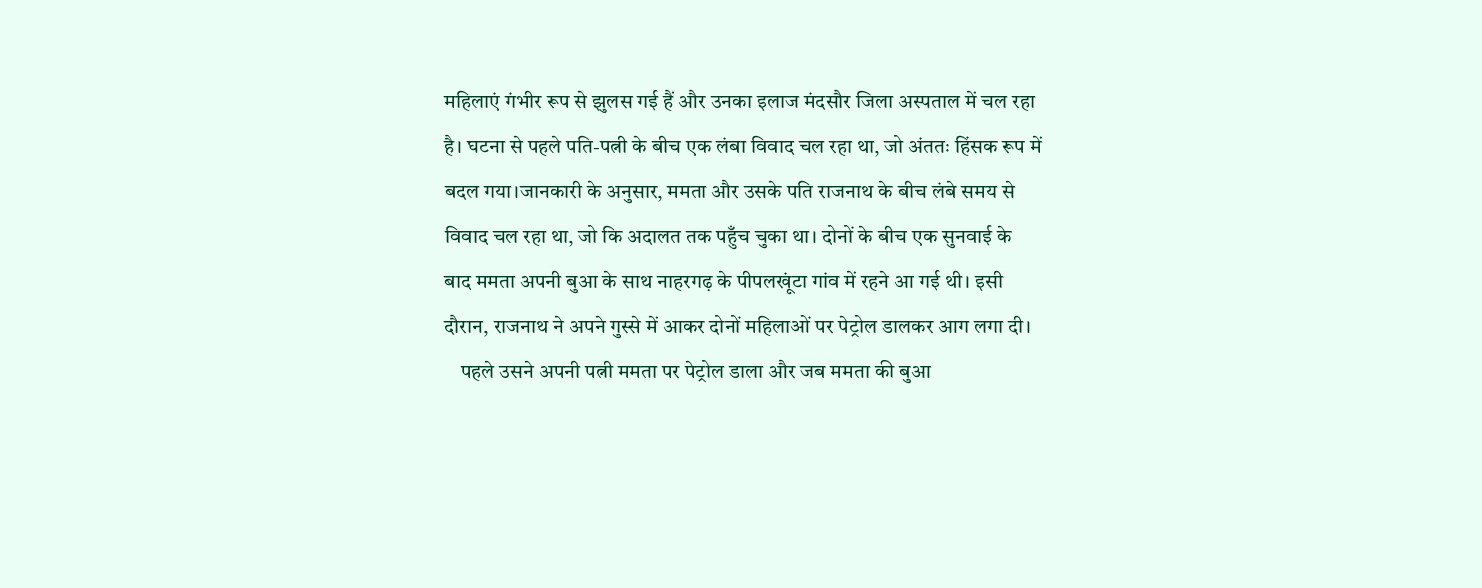महिलाएं गंभीर रूप से झुलस गई हैं और उनका इलाज मंदसौर जिला अस्पताल में चल रहा है। घटना से पहले पति-पत्नी के बीच एक लंबा विवाद चल रहा था, जो अंततः हिंसक रूप में बदल गया।जानकारी के अनुसार, ममता और उसके पति राजनाथ के बीच लंबे समय से विवाद चल रहा था, जो कि अदालत तक पहुँच चुका था। दोनों के बीच एक सुनवाई के बाद ममता अपनी बुआ के साथ नाहरगढ़ के पीपलखूंटा गांव में रहने आ गई थी। इसी दौरान, राजनाथ ने अपने गुस्से में आकर दोनों महिलाओं पर पेट्रोल डालकर आग लगा दी।
    पहले उसने अपनी पत्नी ममता पर पेट्रोल डाला और जब ममता की बुआ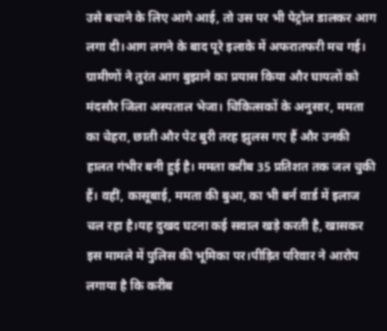उसे बचाने के लिए आगे आई, तो उस पर भी पेट्रोल डालकर आग लगा दी।आग लगने के बाद पूरे इलाके में अफरातफरी मच गई। ग्रामीणों ने तुरंत आग बुझाने का प्रयास किया और घायलों को मंदसौर जिला अस्पताल भेजा। चिकित्सकों के अनुसार, ममता का चेहरा, छाती और पेट बुरी तरह झुलस गए हैं और उनकी हालत गंभीर बनी हुई है। ममता करीब 35 प्रतिशत तक जल चुकी हैं। वहीं, कासूबाई, ममता की बुआ, का भी बर्न वार्ड में इलाज चल रहा है।यह दुखद घटना कई सवाल खड़े करती है, खासकर इस मामले में पुलिस की भूमिका पर।पीड़ित परिवार ने आरोप लगाया है कि करीब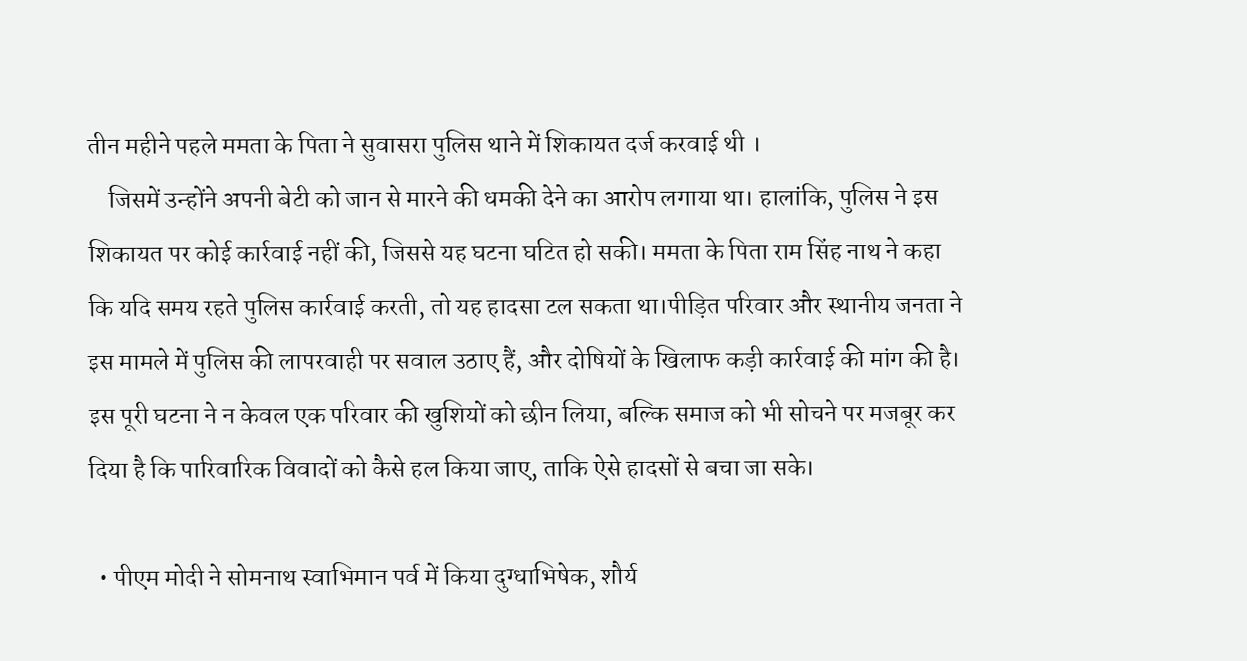तीन महीने पहले ममता के पिता ने सुवासरा पुलिस थाने में शिकायत दर्ज करवाई थी ।
    जिसमें उन्होंने अपनी बेटी को जान से मारने की धमकी देने का आरोप लगाया था। हालांकि, पुलिस ने इस शिकायत पर कोई कार्रवाई नहीं की, जिससे यह घटना घटित हो सकी। ममता के पिता राम सिंह नाथ ने कहा कि यदि समय रहते पुलिस कार्रवाई करती, तो यह हादसा टल सकता था।पीड़ित परिवार और स्थानीय जनता ने इस मामले में पुलिस की लापरवाही पर सवाल उठाए हैं, और दोषियों के खिलाफ कड़ी कार्रवाई की मांग की है। इस पूरी घटना ने न केवल एक परिवार की खुशियों को छीन लिया, बल्कि समाज को भी सोचने पर मजबूर कर दिया है कि पारिवारिक विवादों को कैसे हल किया जाए, ताकि ऐसे हादसों से बचा जा सके।

  • पीएम मोदी ने सोमनाथ स्वाभिमान पर्व में किया दुग्धाभिषेक, शौर्य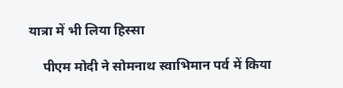यात्रा में भी लिया हिस्सा

    पीएम मोदी ने सोमनाथ स्वाभिमान पर्व में किया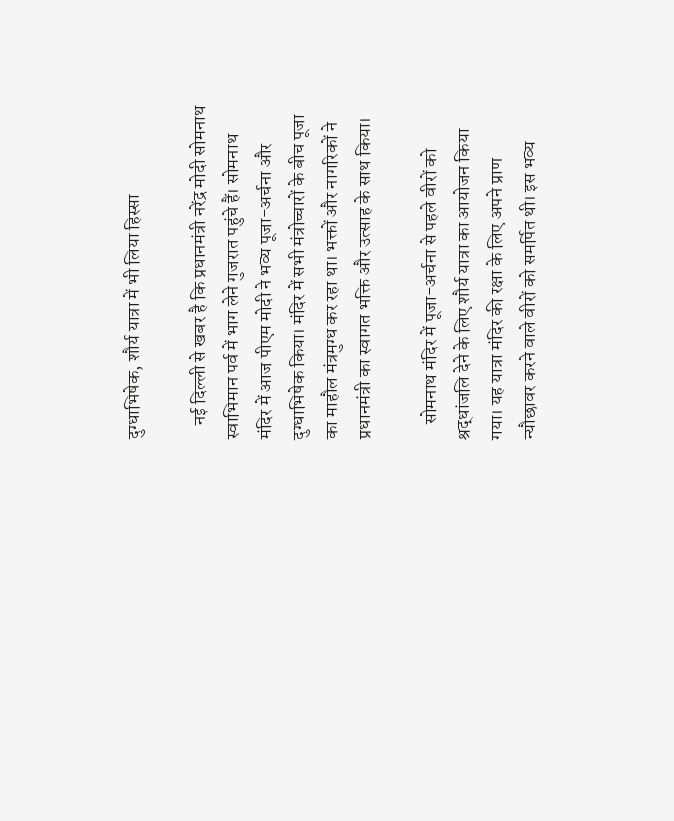दुग्धाभिषेक, शौर्य यात्रा में भी लिया हिस्सा

    नई दिल्ली से खबर है कि प्रधानमंत्री नरेंद्र मोदी सोमनाथ स्वाभिमान पर्व में भाग लेने गुजरात पहुंचे हैं। सोमनाथ मंदिर में आज पीएम मोदी ने भव्य पूजा-अर्चना और दुग्धाभिषेक किया। मंदिर में सभी मंत्रोच्चारों के बीच पूजा का माहौल मंत्रमुग्ध कर रहा था। भक्तों और नागरिकों ने प्रधानमंत्री का स्वागत भक्ति और उत्साह के साथ किया।

    सोमनाथ मंदिर में पूजा-अर्चना से पहले वीरों को श्रद्धांजलि देने के लिए शौर्य यात्रा का आयोजन किया गया। यह यात्रा मंदिर की रक्षा के लिए अपने प्राण न्यौछावर करने वाले वीरों को समर्पित थी। इस भव्य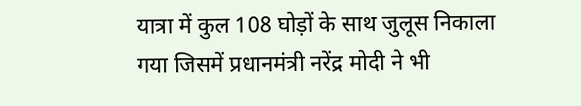यात्रा में कुल 108 घोड़ों के साथ जुलूस निकाला गया जिसमें प्रधानमंत्री नरेंद्र मोदी ने भी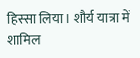हिस्सा लिया। शौर्य यात्रा में शामिल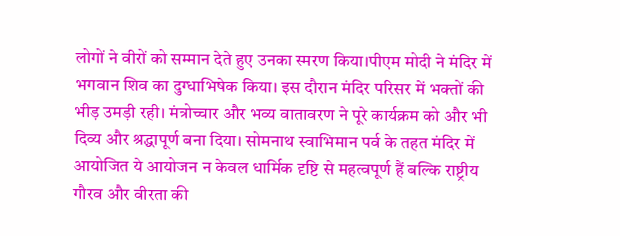लोगों ने वीरों को सम्मान देते हुए उनका स्मरण किया।पीएम मोदी ने मंदिर में भगवान शिव का दुग्धाभिषेक किया। इस दौरान मंदिर परिसर में भक्तों की भीड़ उमड़ी रही। मंत्रोच्चार और भव्य वातावरण ने पूरे कार्यक्रम को और भी दिव्य और श्रद्धापूर्ण बना दिया। सोमनाथ स्वाभिमान पर्व के तहत मंदिर में आयोजित ये आयोजन न केवल धार्मिक दृष्टि से महत्वपूर्ण हैं बल्कि राष्ट्रीय गौरव और वीरता की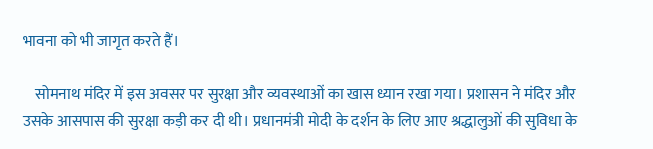भावना को भी जागृत करते हैं।

    सोमनाथ मंदिर में इस अवसर पर सुरक्षा और व्यवस्थाओं का खास ध्यान रखा गया। प्रशासन ने मंदिर और उसके आसपास की सुरक्षा कड़ी कर दी थी। प्रधानमंत्री मोदी के दर्शन के लिए आए श्रद्धालुओं की सुविधा के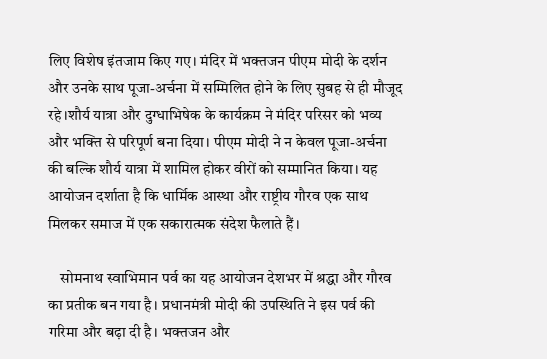लिए विशेष इंतजाम किए गए। मंदिर में भक्तजन पीएम मोदी के दर्शन और उनके साथ पूजा-अर्चना में सम्मिलित होने के लिए सुबह से ही मौजूद रहे।शौर्य यात्रा और दुग्धाभिषेक के कार्यक्रम ने मंदिर परिसर को भव्य और भक्ति से परिपूर्ण बना दिया। पीएम मोदी ने न केवल पूजा-अर्चना की बल्कि शौर्य यात्रा में शामिल होकर वीरों को सम्मानित किया। यह आयोजन दर्शाता है कि धार्मिक आस्था और राष्ट्रीय गौरव एक साथ मिलकर समाज में एक सकारात्मक संदेश फैलाते हैं।

    सोमनाथ स्वाभिमान पर्व का यह आयोजन देशभर में श्रद्धा और गौरव का प्रतीक बन गया है। प्रधानमंत्री मोदी की उपस्थिति ने इस पर्व की गरिमा और बढ़ा दी है। भक्तजन और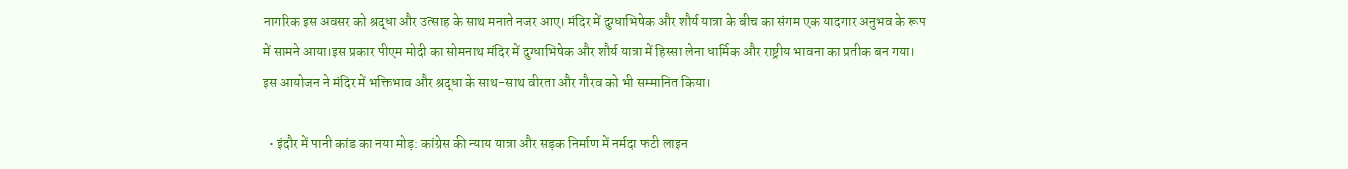नागरिक इस अवसर को श्रद्धा और उत्साह के साथ मनाते नजर आए। मंदिर में दुग्धाभिषेक और शौर्य यात्रा के बीच का संगम एक यादगार अनुभव के रूप में सामने आया।इस प्रकार पीएम मोदी का सोमनाथ मंदिर में दुग्धाभिषेक और शौर्य यात्रा में हिस्सा लेना धार्मिक और राष्ट्रीय भावना का प्रतीक बन गया। इस आयोजन ने मंदिर में भक्तिभाव और श्रद्धा के साथ-साथ वीरता और गौरव को भी सम्मानित किया।

  • इंदौर में पानी कांड का नया मोड़: कांग्रेस की न्याय यात्रा और सड़क निर्माण में नर्मदा फटी लाइन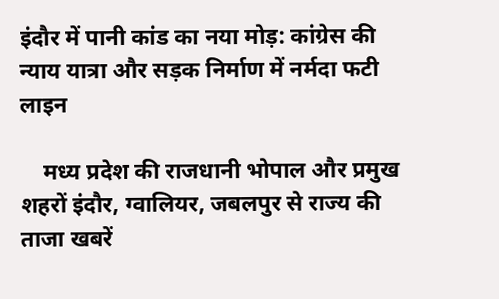इंदौर में पानी कांड का नया मोड़: कांग्रेस की न्याय यात्रा और सड़क निर्माण में नर्मदा फटी लाइन

    मध्य प्रदेश की राजधानी भोपाल और प्रमुख शहरों इंदौर, ग्वालियर, जबलपुर से राज्य की ताजा खबरें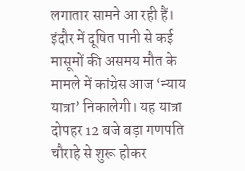लगातार सामने आ रही हैं। इंदौर में दूषित पानी से कई मासूमों की असमय मौत के मामले में कांग्रेस आज ‘न्याय यात्रा’ निकालेगी। यह यात्रा दोपहर 12 बजे बड़ा गणपति चौराहे से शुरू होकर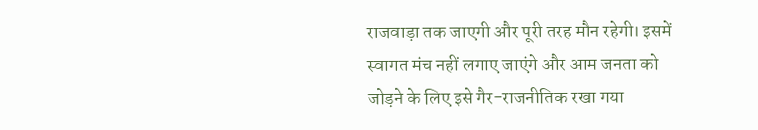राजवाड़ा तक जाएगी और पूरी तरह मौन रहेगी। इसमें स्वागत मंच नहीं लगाए जाएंगे और आम जनता को जोड़ने के लिए इसे गैर-राजनीतिक रखा गया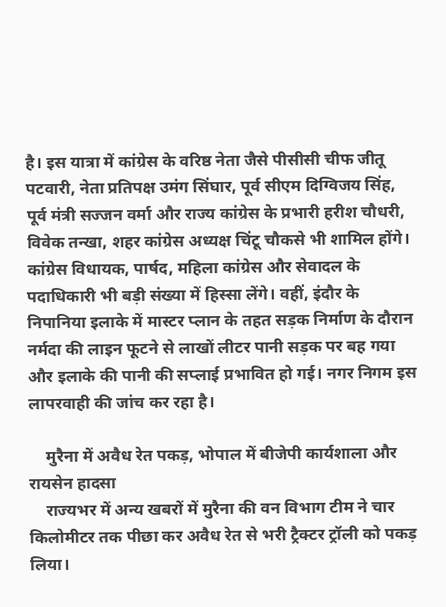है। इस यात्रा में कांग्रेस के वरिष्ठ नेता जैसे पीसीसी चीफ जीतू पटवारी, नेता प्रतिपक्ष उमंग सिंघार, पूर्व सीएम दिग्विजय सिंह, पूर्व मंत्री सज्जन वर्मा और राज्य कांग्रेस के प्रभारी हरीश चौधरी, विवेक तन्खा, शहर कांग्रेस अध्यक्ष चिंटू चौकसे भी शामिल होंगे। कांग्रेस विधायक, पार्षद, महिला कांग्रेस और सेवादल के पदाधिकारी भी बड़ी संख्या में हिस्सा लेंगे। वहीं, इंदौर के निपानिया इलाके में मास्टर प्लान के तहत सड़क निर्माण के दौरान नर्मदा की लाइन फूटने से लाखों लीटर पानी सड़क पर बह गया और इलाके की पानी की सप्लाई प्रभावित हो गई। नगर निगम इस लापरवाही की जांच कर रहा है।

    मुरैना में अवैध रेत पकड़, भोपाल में बीजेपी कार्यशाला और रायसेन हादसा
    राज्यभर में अन्य खबरों में मुरैना की वन विभाग टीम ने चार किलोमीटर तक पीछा कर अवैध रेत से भरी ट्रैक्टर ट्रॉली को पकड़ लिया।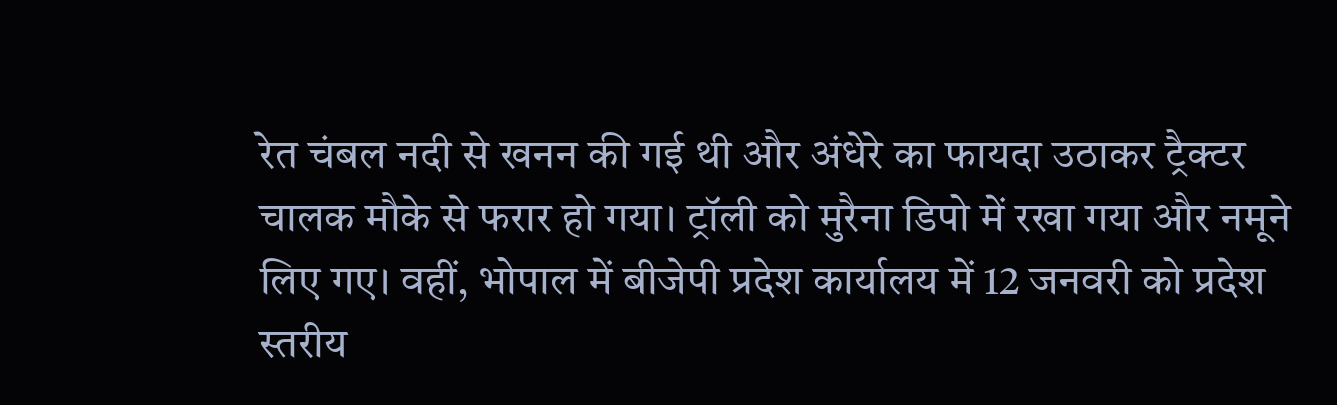रेत चंबल नदी से खनन की गई थी और अंधेरे का फायदा उठाकर ट्रैक्टर चालक मौके से फरार हो गया। ट्रॉली को मुरैना डिपो में रखा गया और नमूने लिए गए। वहीं, भोपाल में बीजेपी प्रदेश कार्यालय में 12 जनवरी को प्रदेश स्तरीय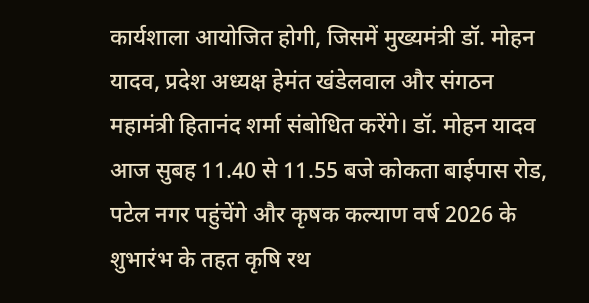कार्यशाला आयोजित होगी, जिसमें मुख्यमंत्री डॉ. मोहन यादव, प्रदेश अध्यक्ष हेमंत खंडेलवाल और संगठन महामंत्री हितानंद शर्मा संबोधित करेंगे। डॉ. मोहन यादव आज सुबह 11.40 से 11.55 बजे कोकता बाईपास रोड, पटेल नगर पहुंचेंगे और कृषक कल्याण वर्ष 2026 के शुभारंभ के तहत कृषि रथ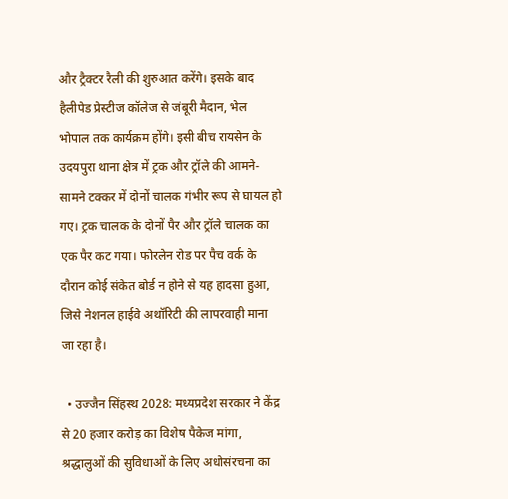और ट्रैक्टर रैली की शुरुआत करेंगे। इसके बाद हैलीपेड प्रेस्टीज कॉलेज से जंबूरी मैदान, भेल भोपाल तक कार्यक्रम होंगे। इसी बीच रायसेन के उदयपुरा थाना क्षेत्र में ट्रक और ट्रॉले की आमने-सामने टक्कर में दोनों चालक गंभीर रूप से घायल हो गए। ट्रक चालक के दोनों पैर और ट्रॉले चालक का एक पैर कट गया। फोरलेन रोड पर पैच वर्क के दौरान कोई संकेत बोर्ड न होने से यह हादसा हुआ, जिसे नेशनल हाईवे अथॉरिटी की लापरवाही माना जा रहा है।

  • उज्जैन सिंहस्थ 2028: मध्यप्रदेश सरकार ने केंद्र से 20 हजार करोड़ का विशेष पैकेज मांगा, श्रद्धालुओं की सुविधाओं के लिए अधोसंरचना का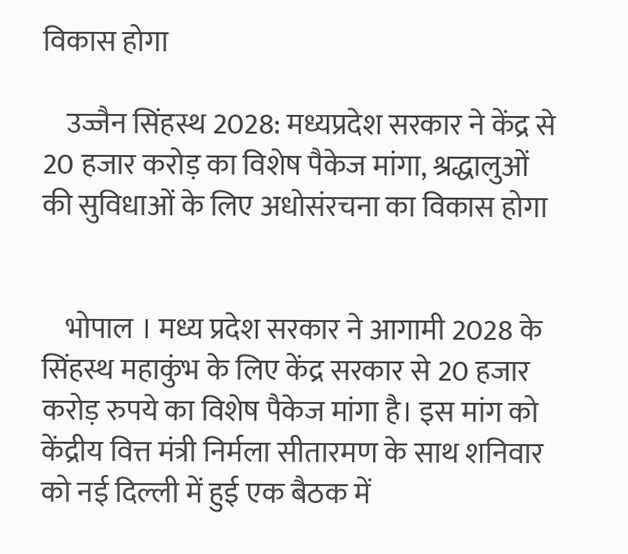विकास होगा

    उज्जैन सिंहस्थ 2028: मध्यप्रदेश सरकार ने केंद्र से 20 हजार करोड़ का विशेष पैकेज मांगा, श्रद्धालुओं की सुविधाओं के लिए अधोसंरचना का विकास होगा


    भोपाल । मध्य प्रदेश सरकार ने आगामी 2028 के सिंहस्थ महाकुंभ के लिए केंद्र सरकार से 20 हजार करोड़ रुपये का विशेष पैकेज मांगा है। इस मांग को केंद्रीय वित्त मंत्री निर्मला सीतारमण के साथ शनिवार को नई दिल्ली में हुई एक बैठक में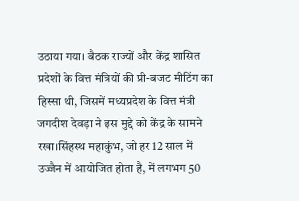उठाया गया। बैठक राज्यों और केंद्र शासित प्रदेशों के वित्त मंत्रियों की प्री-बजट मीटिंग का हिस्सा थी, जिसमें मध्यप्रदेश के वित्त मंत्री जगदीश देवड़ा ने इस मुद्दे को केंद्र के सामने रखा।सिंहस्थ महाकुंभ, जो हर 12 साल में उज्जैन में आयोजित होता है, में लगभग 50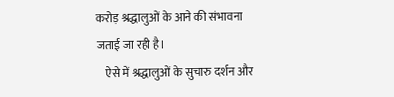करोड़ श्रद्धालुओं के आने की संभावना जताई जा रही है।
    ऐसे में श्रद्धालुओं के सुचारु दर्शन और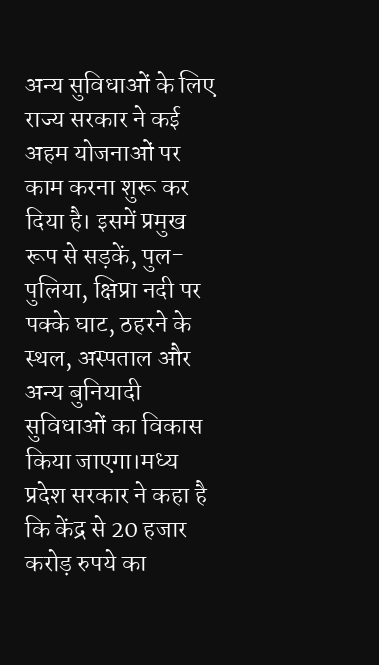अन्य सुविधाओं के लिए राज्य सरकार ने कई अहम योजनाओं पर काम करना शुरू कर दिया है। इसमें प्रमुख रूप से सड़कें, पुल-पुलिया, क्षिप्रा नदी पर पक्के घाट, ठहरने के स्थल, अस्पताल और अन्य बुनियादी सुविधाओं का विकास किया जाएगा।मध्य प्रदेश सरकार ने कहा है कि केंद्र से 20 हजार करोड़ रुपये का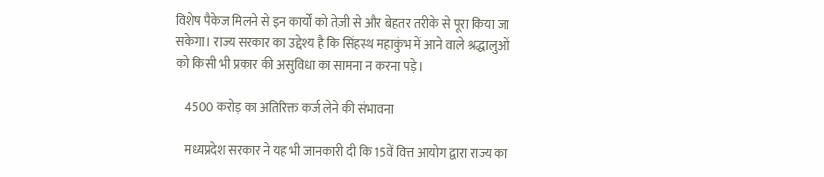विशेष पैकेज मिलने से इन कार्यों को तेज़ी से और बेहतर तरीके से पूरा किया जा सकेगा। राज्य सरकार का उद्देश्य है कि सिंहस्थ महाकुंभ में आने वाले श्रद्धालुओं को किसी भी प्रकार की असुविधा का सामना न करना पड़े।

    4500 करोड़ का अतिरिक्त कर्ज लेने की संभावना

    मध्यप्रदेश सरकार ने यह भी जानकारी दी कि 15वें वित्त आयोग द्वारा राज्य का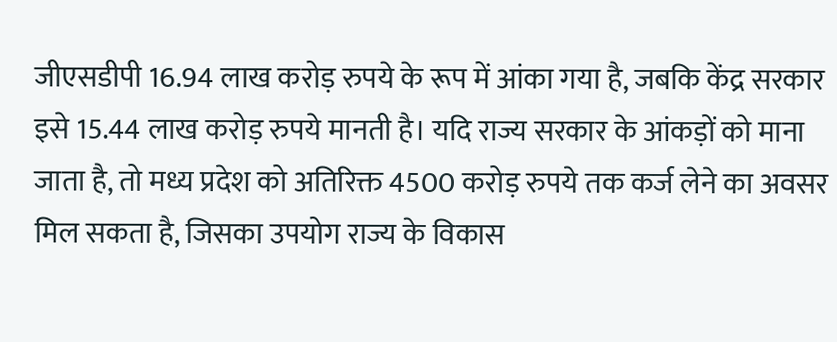जीएसडीपी 16.94 लाख करोड़ रुपये के रूप में आंका गया है, जबकि केंद्र सरकार इसे 15.44 लाख करोड़ रुपये मानती है। यदि राज्य सरकार के आंकड़ों को माना जाता है, तो मध्य प्रदेश को अतिरिक्त 4500 करोड़ रुपये तक कर्ज लेने का अवसर मिल सकता है, जिसका उपयोग राज्य के विकास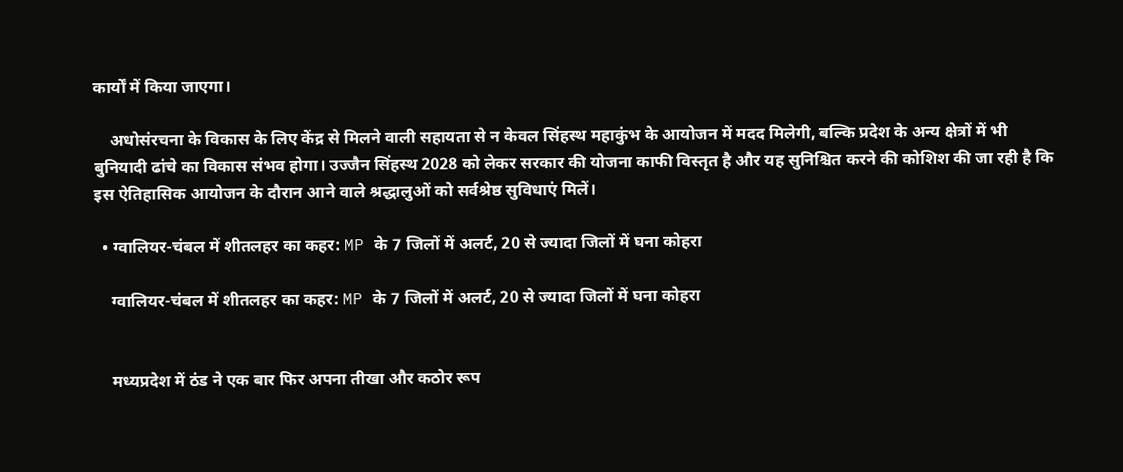कार्यों में किया जाएगा।

    अधोसंरचना के विकास के लिए केंद्र से मिलने वाली सहायता से न केवल सिंहस्थ महाकुंभ के आयोजन में मदद मिलेगी, बल्कि प्रदेश के अन्य क्षेत्रों में भी बुनियादी ढांचे का विकास संभव होगा। उज्जैन सिंहस्थ 2028 को लेकर सरकार की योजना काफी विस्तृत है और यह सुनिश्चित करने की कोशिश की जा रही है कि इस ऐतिहासिक आयोजन के दौरान आने वाले श्रद्धालुओं को सर्वश्रेष्ठ सुविधाएं मिलें।

  • ग्वालियर-चंबल में शीतलहर का कहर: MP के 7 जिलों में अलर्ट, 20 से ज्यादा जिलों में घना कोहरा

    ग्वालियर-चंबल में शीतलहर का कहर: MP के 7 जिलों में अलर्ट, 20 से ज्यादा जिलों में घना कोहरा


    मध्यप्रदेश में ठंड ने एक बार फिर अपना तीखा और कठोर रूप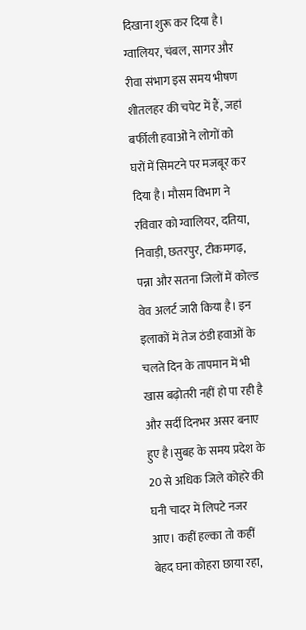दिखाना शुरू कर दिया है। ग्वालियर, चंबल, सागर और रीवा संभाग इस समय भीषण शीतलहर की चपेट में हैं, जहां बर्फीली हवाओं ने लोगों को घरों में सिमटने पर मजबूर कर दिया है। मौसम विभाग ने रविवार को ग्वालियर, दतिया, निवाड़ी, छतरपुर, टीकमगढ़, पन्ना और सतना जिलों में कोल्ड वेव अलर्ट जारी किया है। इन इलाकों में तेज ठंडी हवाओं के चलते दिन के तापमान में भी खास बढ़ोतरी नहीं हो पा रही है और सर्दी दिनभर असर बनाए हुए है।सुबह के समय प्रदेश के 20 से अधिक जिले कोहरे की घनी चादर में लिपटे नजर आए। कहीं हल्का तो कहीं बेहद घना कोहरा छाया रहा,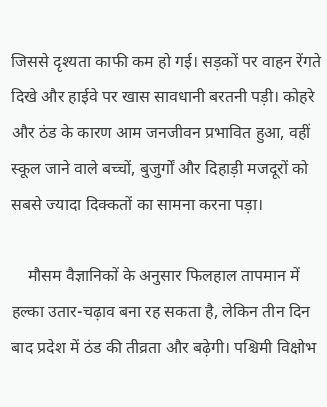जिससे दृश्यता काफी कम हो गई। सड़कों पर वाहन रेंगते दिखे और हाईवे पर खास सावधानी बरतनी पड़ी। कोहरे और ठंड के कारण आम जनजीवन प्रभावित हुआ, वहीं स्कूल जाने वाले बच्चों, बुजुर्गों और दिहाड़ी मजदूरों को सबसे ज्यादा दिक्कतों का सामना करना पड़ा।

    मौसम वैज्ञानिकों के अनुसार फिलहाल तापमान में हल्का उतार-चढ़ाव बना रह सकता है, लेकिन तीन दिन बाद प्रदेश में ठंड की तीव्रता और बढ़ेगी। पश्चिमी विक्षोभ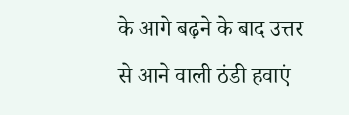के आगे बढ़ने के बाद उत्तर से आने वाली ठंडी हवाएं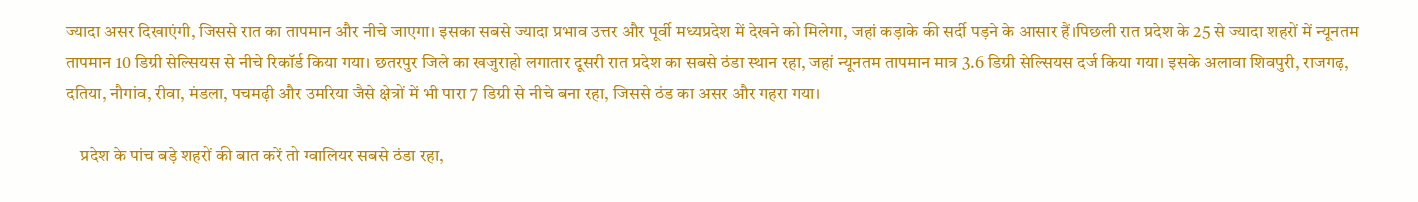ज्यादा असर दिखाएंगी, जिससे रात का तापमान और नीचे जाएगा। इसका सबसे ज्यादा प्रभाव उत्तर और पूर्वी मध्यप्रदेश में देखने को मिलेगा, जहां कड़ाके की सर्दी पड़ने के आसार हैं।पिछली रात प्रदेश के 25 से ज्यादा शहरों में न्यूनतम तापमान 10 डिग्री सेल्सियस से नीचे रिकॉर्ड किया गया। छतरपुर जिले का खजुराहो लगातार दूसरी रात प्रदेश का सबसे ठंडा स्थान रहा, जहां न्यूनतम तापमान मात्र 3.6 डिग्री सेल्सियस दर्ज किया गया। इसके अलावा शिवपुरी, राजगढ़, दतिया, नौगांव, रीवा, मंडला, पचमढ़ी और उमरिया जैसे क्षेत्रों में भी पारा 7 डिग्री से नीचे बना रहा, जिससे ठंड का असर और गहरा गया।

    प्रदेश के पांच बड़े शहरों की बात करें तो ग्वालियर सबसे ठंडा रहा,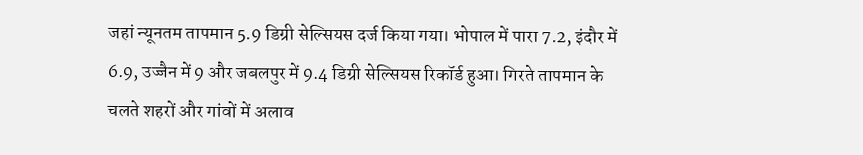जहां न्यूनतम तापमान 5.9 डिग्री सेल्सियस दर्ज किया गया। भोपाल में पारा 7.2, इंदौर में 6.9, उज्जैन में 9 और जबलपुर में 9.4 डिग्री सेल्सियस रिकॉर्ड हुआ। गिरते तापमान के चलते शहरों और गांवों में अलाव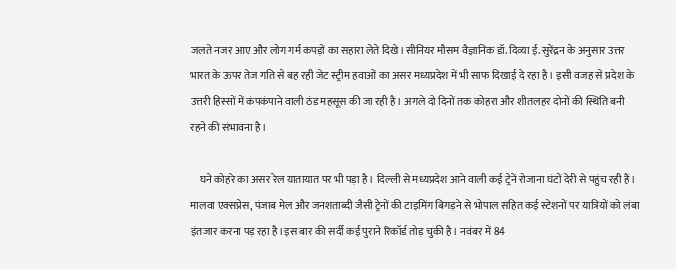जलते नजर आए और लोग गर्म कपड़ों का सहारा लेते दिखे।सीनियर मौसम वैज्ञानिक डॉ. दिव्या ई. सुरेंद्रन के अनुसार उत्तर भारत के ऊपर तेज गति से बह रही जेट स्ट्रीम हवाओं का असर मध्यप्रदेश में भी साफ दिखाई दे रहा है। इसी वजह से प्रदेश के उत्तरी हिस्सों में कंपकंपाने वाली ठंड महसूस की जा रही है। अगले दो दिनों तक कोहरा और शीतलहर दोनों की स्थिति बनी रहने की संभावना है।

    घने कोहरे का असर रेल यातायात पर भी पड़ा है। दिल्ली से मध्यप्रदेश आने वाली कई ट्रेनें रोजाना घंटों देरी से पहुंच रही हैं। मालवा एक्सप्रेस, पंजाब मेल और जनशताब्दी जैसी ट्रेनों की टाइमिंग बिगड़ने से भोपाल सहित कई स्टेशनों पर यात्रियों को लंबा इंतजार करना पड़ रहा है।इस बार की सर्दी कई पुराने रिकॉर्ड तोड़ चुकी है। नवंबर में 84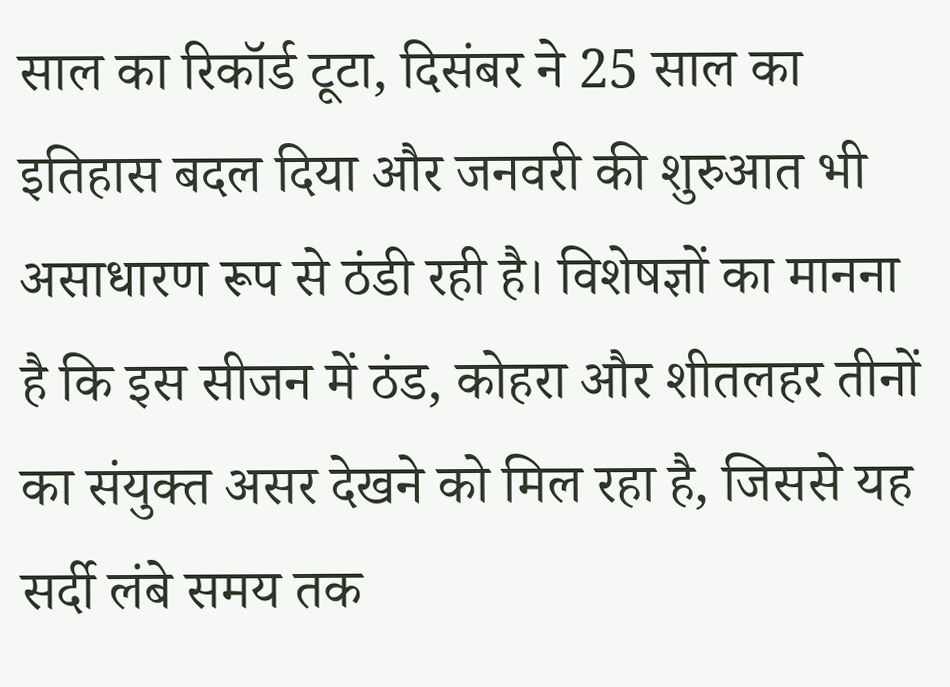साल का रिकॉर्ड टूटा, दिसंबर ने 25 साल का इतिहास बदल दिया और जनवरी की शुरुआत भी असाधारण रूप से ठंडी रही है। विशेषज्ञों का मानना है कि इस सीजन में ठंड, कोहरा और शीतलहर तीनों का संयुक्त असर देखने को मिल रहा है, जिससे यह सर्दी लंबे समय तक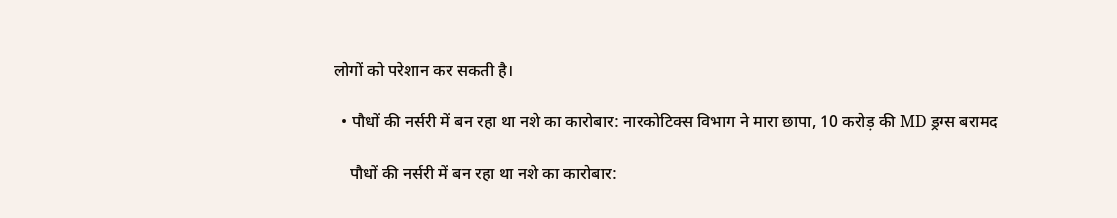लोगों को परेशान कर सकती है।

  • पौधों की नर्सरी में बन रहा था नशे का कारोबार: नारकोटिक्स विभाग ने मारा छापा, 10 करोड़ की MD ड्रग्स बरामद

    पौधों की नर्सरी में बन रहा था नशे का कारोबार: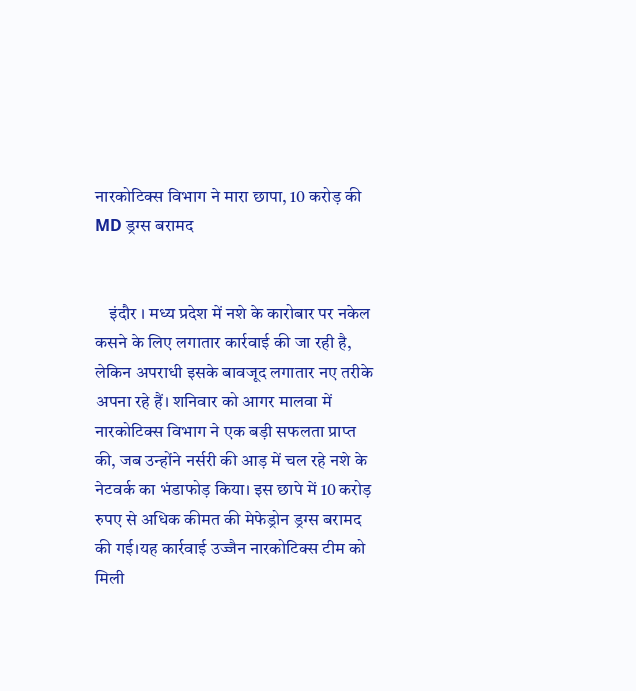नारकोटिक्स विभाग ने मारा छापा, 10 करोड़ की MD ड्रग्स बरामद


    इंदौर । मध्य प्रदेश में नशे के कारोबार पर नकेल कसने के लिए लगातार कार्रवाई की जा रही है, लेकिन अपराधी इसके बावजूद लगातार नए तरीके अपना रहे हैं। शनिवार को आगर मालवा में नारकोटिक्स विभाग ने एक बड़ी सफलता प्राप्त की, जब उन्होंने नर्सरी की आड़ में चल रहे नशे के नेटवर्क का भंडाफोड़ किया। इस छापे में 10 करोड़ रुपए से अधिक कीमत की मेफेड्रोन ड्रग्स बरामद की गई।यह कार्रवाई उज्जैन नारकोटिक्स टीम को मिली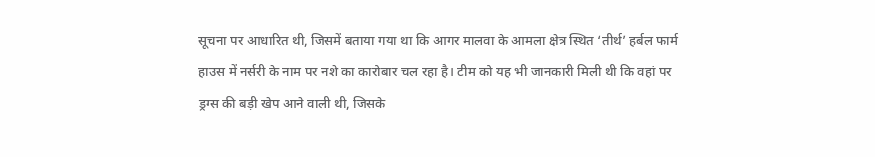सूचना पर आधारित थी, जिसमें बताया गया था कि आगर मालवा के आमला क्षेत्र स्थित ‘तीर्थ’ हर्बल फार्म हाउस में नर्सरी के नाम पर नशे का कारोबार चल रहा है। टीम को यह भी जानकारी मिली थी कि वहां पर ड्रग्स की बड़ी खेप आने वाली थी, जिसके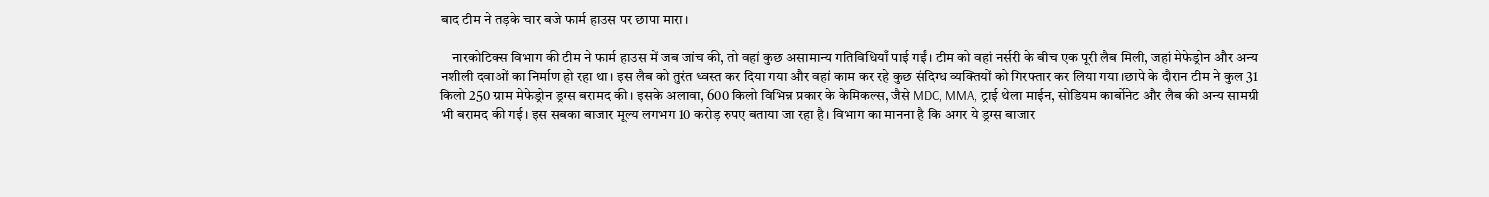बाद टीम ने तड़के चार बजे फार्म हाउस पर छापा मारा।

    नारकोटिक्स विभाग की टीम ने फार्म हाउस में जब जांच की, तो वहां कुछ असामान्य गतिविधियाँ पाई गईं। टीम को वहां नर्सरी के बीच एक पूरी लैब मिली, जहां मेफेड्रोन और अन्य नशीली दवाओं का निर्माण हो रहा था। इस लैब को तुरंत ध्वस्त कर दिया गया और वहां काम कर रहे कुछ संदिग्ध व्यक्तियों को गिरफ्तार कर लिया गया।छापे के दौरान टीम ने कुल 31 किलो 250 ग्राम मेफेड्रोन ड्रग्स बरामद की। इसके अलावा, 600 किलो विभिन्न प्रकार के केमिकल्स, जैसे MDC, MMA, ट्राई थेला माईन, सोडियम कार्बोनेट और लैब की अन्य सामग्री भी बरामद की गई। इस सबका बाजार मूल्य लगभग 10 करोड़ रुपए बताया जा रहा है। विभाग का मानना है कि अगर ये ड्रग्स बाजार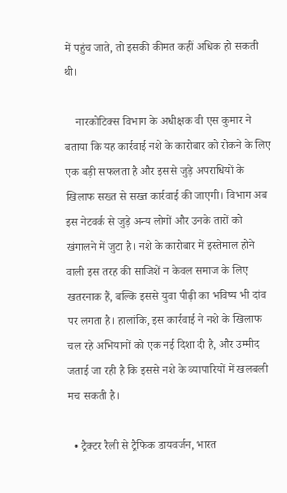में पहुंच जाते, तो इसकी कीमत कहीं अधिक हो सकती थी।

    नारकोटिक्स विभाग के अधीक्षक वी एस कुमार ने बताया कि यह कार्रवाई नशे के कारोबार को रोकने के लिए एक बड़ी सफलता है और इससे जुड़े अपराधियों के खिलाफ सख्त से सख्त कार्रवाई की जाएगी। विभाग अब इस नेटवर्क से जुड़े अन्य लोगों और उनके तारों को खंगालने में जुटा है। नशे के कारोबार में इस्तेमाल होने वाली इस तरह की साजिशें न केवल समाज के लिए खतरनाक हैं, बल्कि इससे युवा पीढ़ी का भविष्य भी दांव पर लगता है। हालांकि, इस कार्रवाई ने नशे के खिलाफ चल रहे अभियानों को एक नई दिशा दी है, और उम्मीद जताई जा रही है कि इससे नशे के व्यापारियों में खलबली मच सकती है।

  • ट्रैक्टर रैली से ट्रैफिक डायवर्जन, भारत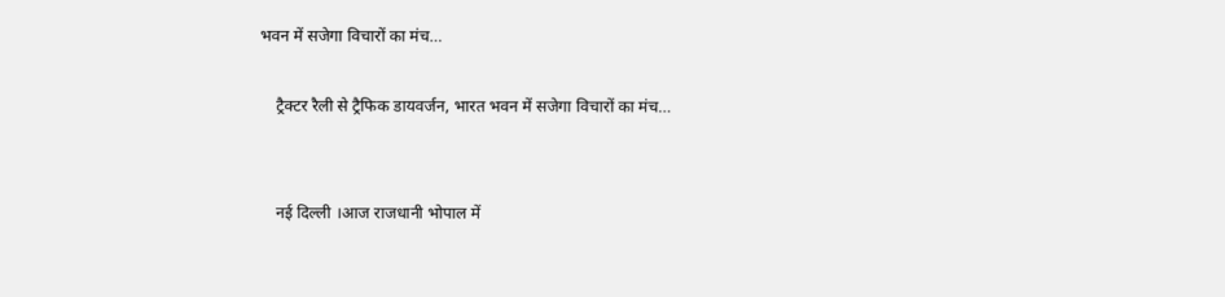भवन में सजेगा विचारों का मंच…

    ट्रैक्टर रैली से ट्रैफिक डायवर्जन, भारत भवन में सजेगा विचारों का मंच…


    नई दिल्ली ।आज राजधानी भोपाल में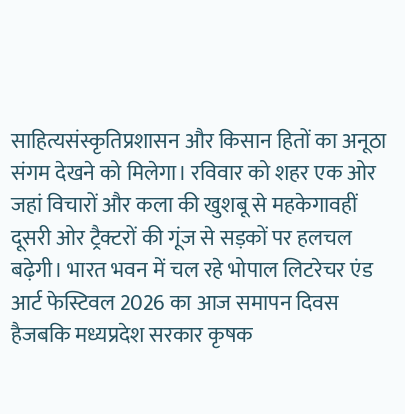साहित्यसंस्कृतिप्रशासन और किसान हितों का अनूठा संगम देखने को मिलेगा। रविवार को शहर एक ओर जहां विचारों और कला की खुशबू से महकेगावहीं दूसरी ओर ट्रैक्टरों की गूंज से सड़कों पर हलचल बढ़ेगी। भारत भवन में चल रहे भोपाल लिटरेचर एंड आर्ट फेस्टिवल 2026 का आज समापन दिवस हैजबकि मध्यप्रदेश सरकार कृषक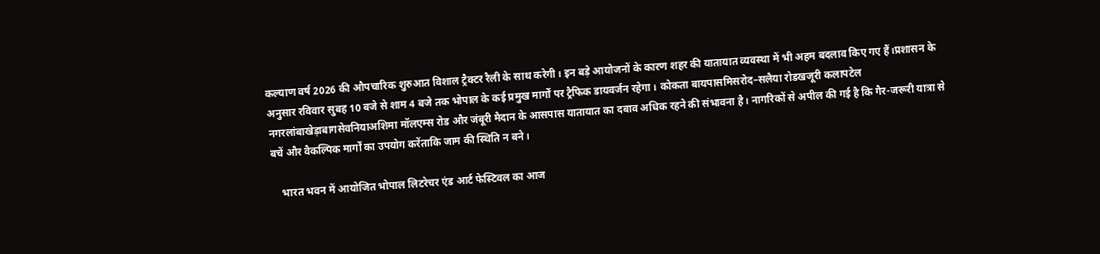कल्याण वर्ष 2026 की औपचारिक शुरुआत विशाल ट्रैक्टर रैली के साथ करेगी। इन बड़े आयोजनों के कारण शहर की यातायात व्यवस्था में भी अहम बदलाव किए गए हैं।प्रशासन के अनुसार रविवार सुबह 10 बजे से शाम 4 बजे तक भोपाल के कई प्रमुख मार्गों पर ट्रैफिक डायवर्जन रहेगा। कोकता बायपासमिसरोद–सलैया रोडखजूरी कलापटेल नगरलांबाखेड़ाबागसेवनियाअशिमा मॉलएम्स रोड और जंबूरी मैदान के आसपास यातायात का दबाव अधिक रहने की संभावना है। नागरिकों से अपील की गई है कि गैर-जरूरी यात्रा से बचें और वैकल्पिक मार्गों का उपयोग करेंताकि जाम की स्थिति न बने।

    भारत भवन में आयोजित भोपाल लिटरेचर एंड आर्ट फेस्टिवल का आज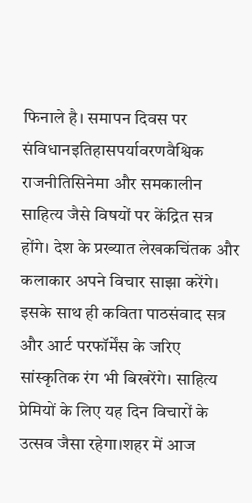फिनाले है। समापन दिवस पर संविधानइतिहासपर्यावरणवैश्विक राजनीतिसिनेमा और समकालीन साहित्य जैसे विषयों पर केंद्रित सत्र होंगे। देश के प्रख्यात लेखकचिंतक और कलाकार अपने विचार साझा करेंगे। इसके साथ ही कविता पाठसंवाद सत्र और आर्ट परफॉर्मेंस के जरिए सांस्कृतिक रंग भी बिखरेंगे। साहित्य प्रेमियों के लिए यह दिन विचारों के उत्सव जैसा रहेगा।शहर में आज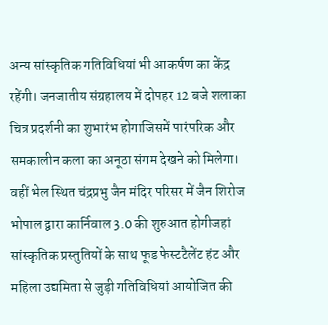अन्य सांस्कृतिक गतिविधियां भी आकर्षण का केंद्र रहेंगी। जनजातीय संग्रहालय में दोपहर 12 बजे शलाका चित्र प्रदर्शनी का शुभारंभ होगाजिसमें पारंपरिक और समकालीन कला का अनूठा संगम देखने को मिलेगा। वहीं भेल स्थित चंद्रप्रभु जैन मंदिर परिसर में जैन शिरोज भोपाल द्वारा कार्निवाल 3.0 की शुरुआत होगीजहां सांस्कृतिक प्रस्तुतियों के साथ फूड फेस्टटैलेंट हंट और महिला उद्यमिता से जुड़ी गतिविधियां आयोजित की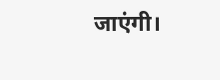जाएंगी।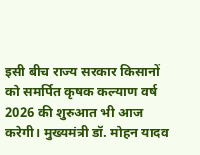इसी बीच राज्य सरकार किसानों को समर्पित कृषक कल्याण वर्ष 2026 की शुरुआत भी आज करेगी। मुख्यमंत्री डॉ. मोहन यादव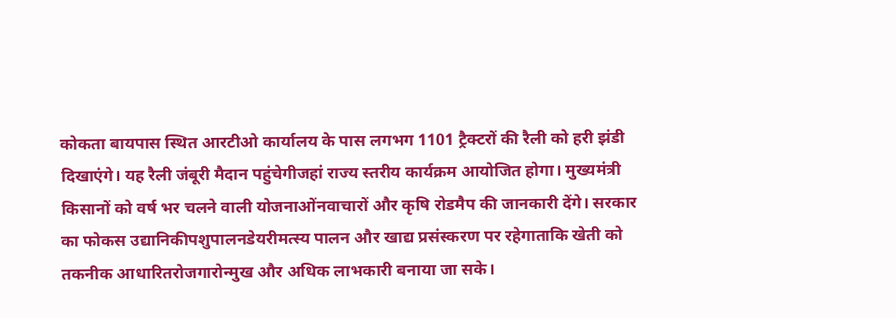कोकता बायपास स्थित आरटीओ कार्यालय के पास लगभग 1101 ट्रैक्टरों की रैली को हरी झंडी दिखाएंगे। यह रैली जंबूरी मैदान पहुंचेगीजहां राज्य स्तरीय कार्यक्रम आयोजित होगा। मुख्यमंत्री किसानों को वर्ष भर चलने वाली योजनाओंनवाचारों और कृषि रोडमैप की जानकारी देंगे। सरकार का फोकस उद्यानिकीपशुपालनडेयरीमत्स्य पालन और खाद्य प्रसंस्करण पर रहेगाताकि खेती को तकनीक आधारितरोजगारोन्मुख और अधिक लाभकारी बनाया जा सके।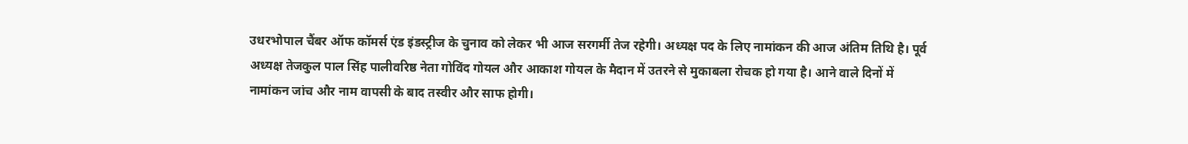उधरभोपाल चैंबर ऑफ कॉमर्स एंड इंडस्ट्रीज के चुनाव को लेकर भी आज सरगर्मी तेज रहेगी। अध्यक्ष पद के लिए नामांकन की आज अंतिम तिथि है। पूर्व अध्यक्ष तेजकुल पाल सिंह पालीवरिष्ठ नेता गोविंद गोयल और आकाश गोयल के मैदान में उतरने से मुकाबला रोचक हो गया है। आने वाले दिनों में नामांकन जांच और नाम वापसी के बाद तस्वीर और साफ होगी।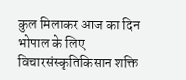कुल मिलाकर आज का दिन भोपाल के लिए विचारसंस्कृतिकिसान शक्ति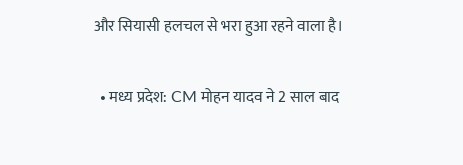और सियासी हलचल से भरा हुआ रहने वाला है।

  • मध्य प्रदेश: CM मोहन यादव ने 2 साल बाद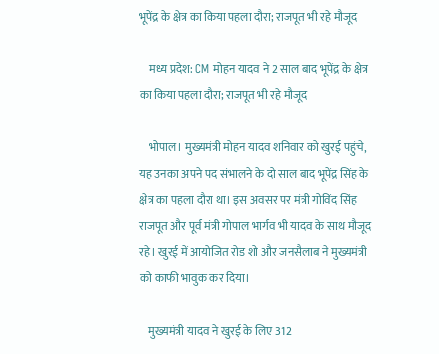भूपेंद्र के क्षेत्र का किया पहला दौरा; राजपूत भी रहे मौजूद

    मध्य प्रदेश: CM मोहन यादव ने 2 साल बाद भूपेंद्र के क्षेत्र का किया पहला दौरा; राजपूत भी रहे मौजूद

    भोपाल। मुख्यमंत्री मोहन यादव शनिवार को खुरई पहुंचे, यह उनका अपने पद संभालने के दो साल बाद भूपेंद्र सिंह के क्षेत्र का पहला दौरा था। इस अवसर पर मंत्री गोविंद सिंह राजपूत और पूर्व मंत्री गोपाल भार्गव भी यादव के साथ मौजूद रहे। खुरई में आयोजित रोड शो और जनसैलाब ने मुख्यमंत्री को काफी भावुक कर दिया।

    मुख्यमंत्री यादव ने खुरई के लिए 312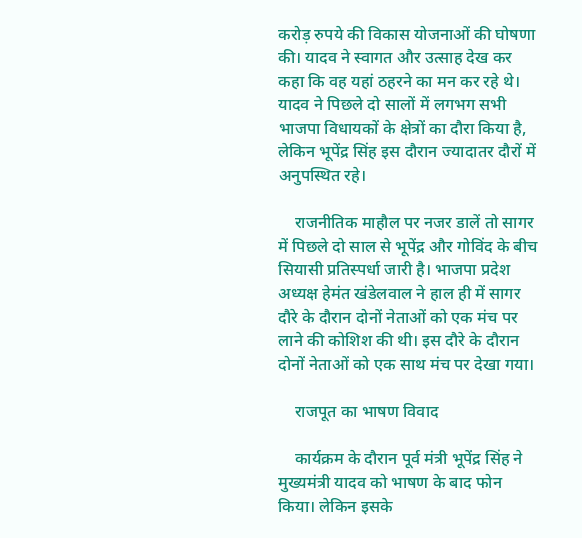करोड़ रुपये की विकास योजनाओं की घोषणा की। यादव ने स्वागत और उत्साह देख कर कहा कि वह यहां ठहरने का मन कर रहे थे। यादव ने पिछले दो सालों में लगभग सभी भाजपा विधायकों के क्षेत्रों का दौरा किया है, लेकिन भूपेंद्र सिंह इस दौरान ज्यादातर दौरों में अनुपस्थित रहे।

    राजनीतिक माहौल पर नजर डालें तो सागर में पिछले दो साल से भूपेंद्र और गोविंद के बीच सियासी प्रतिस्पर्धा जारी है। भाजपा प्रदेश अध्यक्ष हेमंत खंडेलवाल ने हाल ही में सागर दौरे के दौरान दोनों नेताओं को एक मंच पर लाने की कोशिश की थी। इस दौरे के दौरान दोनों नेताओं को एक साथ मंच पर देखा गया।

    राजपूत का भाषण विवाद

    कार्यक्रम के दौरान पूर्व मंत्री भूपेंद्र सिंह ने मुख्यमंत्री यादव को भाषण के बाद फोन किया। लेकिन इसके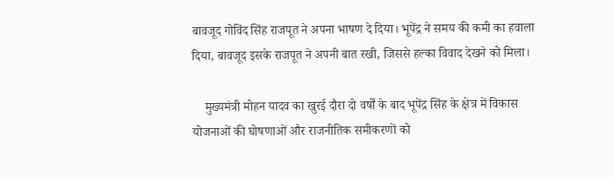बावजूद गोविंद सिंह राजपूत ने अपना भाषण दे दिया। भूपेंद्र ने समय की कमी का हवाला दिया, बावजूद इसके राजपूत ने अपनी बात रखी, जिससे हल्का विवाद देखने को मिला।

    मुख्यमंत्री मोहन यादव का खुरई दौरा दो वर्षों के बाद भूपेंद्र सिंह के क्षेत्र में विकास योजनाओं की घोषणाओं और राजनीतिक समीकरणों को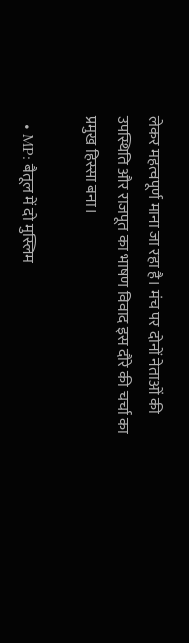लेकर महत्वपूर्ण माना जा रहा है। मंच पर दोनों नेताओं की उपस्थिति और राजपूत का भाषण विवाद इस दौरे की चर्चा का प्रमुख हिस्सा बना।

  • MP: बैतूल में दो मुस्लिम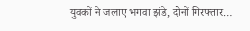युवकों ने जलाए भगवा झंडे, दोनों गिरफ्तार…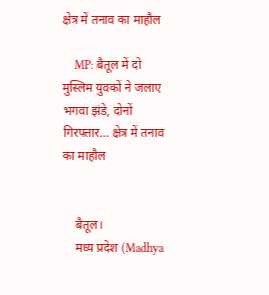क्षेत्र में तनाव का माहौल

    MP: बैतूल में दो मुस्लिम युवकों ने जलाए भगवा झंडे, दोनों गिरफ्तार… क्षेत्र में तनाव का माहौल


    बैतूल।
    मध्य प्रदेश (Madhya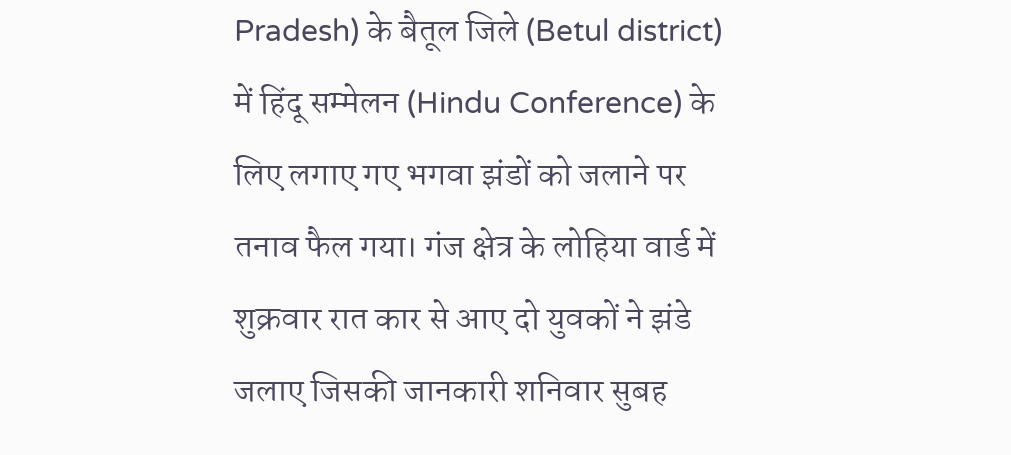Pradesh) के बैतूल जिले (Betul district) में हिंदू सम्मेलन (Hindu Conference) के लिए लगाए गए भगवा झंडों को जलाने पर तनाव फैल गया। गंज क्षेत्र के लोहिया वार्ड में शुक्रवार रात कार से आए दो युवकों ने झंडे जलाए जिसकी जानकारी शनिवार सुबह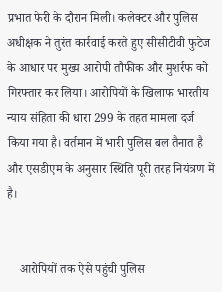प्रभात फेरी के दौरान मिली। कलेक्टर और पुलिस अधीक्षक ने तुरंत कार्रवाई करते हुए सीसीटीवी फुटेज के आधार पर मुख्य आरोपी तौफीक और मुशर्रफ को गिरफ्तार कर लिया। आरोपियों के खिलाफ भारतीय न्याय संहिता की धारा 299 के तहत मामला दर्ज किया गया है। वर्तमान में भारी पुलिस बल तैनात है और एसडीएम के अनुसार स्थिति पूरी तरह नियंत्रण में है।


    आरोपियों तक ऐसे पहुंची पुलिस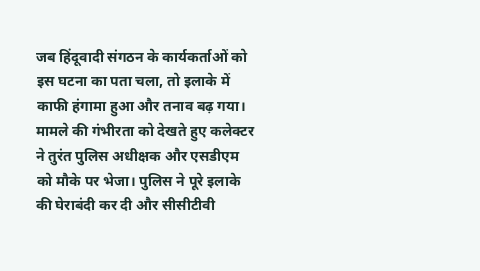जब हिंदूवादी संगठन के कार्यकर्ताओं को इस घटना का पता चला, तो इलाके में काफी हंगामा हुआ और तनाव बढ़ गया। मामले की गंभीरता को देखते हुए कलेक्टर ने तुरंत पुलिस अधीक्षक और एसडीएम को मौके पर भेजा। पुलिस ने पूरे इलाके की घेराबंदी कर दी और सीसीटीवी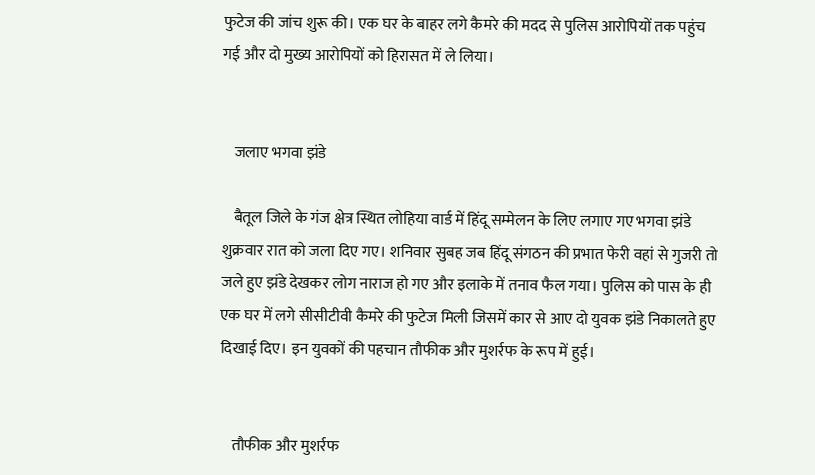फुटेज की जांच शुरू की। एक घर के बाहर लगे कैमरे की मदद से पुलिस आरोपियों तक पहुंच गई और दो मुख्य आरोपियों को हिरासत में ले लिया।


    जलाए भगवा झंडे

    बैतूल जिले के गंज क्षेत्र स्थित लोहिया वार्ड में हिंदू सम्मेलन के लिए लगाए गए भगवा झंडे शुक्रवार रात को जला दिए गए। शनिवार सुबह जब हिंदू संगठन की प्रभात फेरी वहां से गुजरी तो जले हुए झंडे देखकर लोग नाराज हो गए और इलाके में तनाव फैल गया। पुलिस को पास के ही एक घर में लगे सीसीटीवी कैमरे की फुटेज मिली जिसमें कार से आए दो युवक झंडे निकालते हुए दिखाई दिए। इन युवकों की पहचान तौफीक और मुशर्रफ के रूप में हुई।


    तौफीक और मुशर्रफ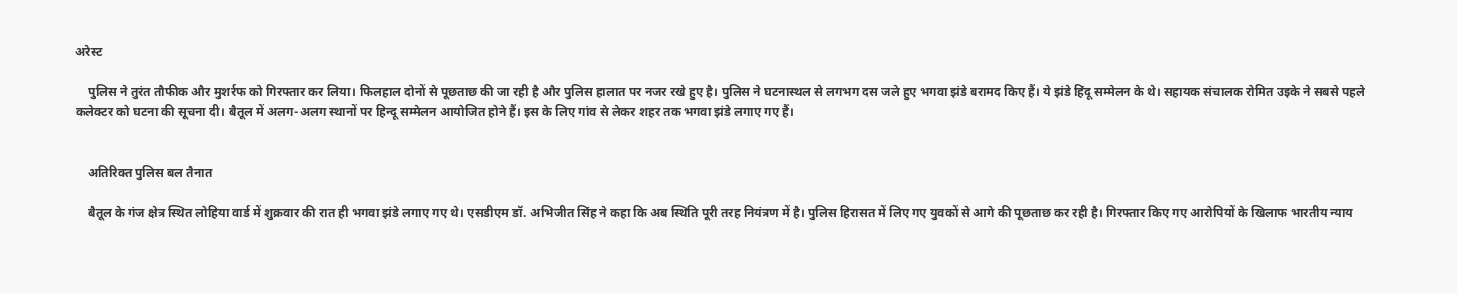अरेस्ट

    पुलिस ने तुरंत तौफीक और मुशर्रफ को गिरफ्तार कर लिया। फिलहाल दोनों से पूछताछ की जा रही है और पुलिस हालात पर नजर रखे हुए है। पुलिस ने घटनास्थल से लगभग दस जले हुए भगवा झंडे बरामद किए हैं। ये झंडे हिंदू सम्मेलन के थे। सहायक संचालक रोमित उइके ने सबसे पहले कलेक्टर को घटना की सूचना दी। बैतूल में अलग-अलग स्थानों पर हिन्दू सम्मेलन आयोजित होने हैं। इस के लिए गांव से लेकर शहर तक भगवा झंडे लगाए गए हैं।


    अतिरिक्त पुलिस बल तैनात

    बैतूल के गंज क्षेत्र स्थित लोहिया वार्ड में शुक्रवार की रात ही भगवा झंडे लगाए गए थे। एसडीएम डॉ. अभिजीत सिंह ने कहा कि अब स्थिति पूरी तरह नियंत्रण में है। पुलिस हिरासत में लिए गए युवकों से आगे की पूछताछ कर रही है। गिरफ्तार किए गए आरोपियों के खिलाफ भारतीय न्याय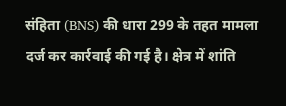संहिता (BNS) की धारा 299 के तहत मामला दर्ज कर कार्रवाई की गई है। क्षेत्र में शांति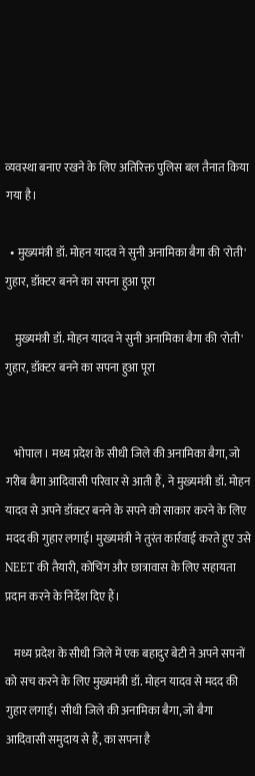व्यवस्था बनाए रखने के लिए अतिरिक्त पुलिस बल तैनात किया गया है।

  • मुख्यमंत्री डॉ. मोहन यादव ने सुनी अनामिका बैगा की 'रोती' गुहार, डॉक्टर बनने का सपना हुआ पूरा

    मुख्यमंत्री डॉ. मोहन यादव ने सुनी अनामिका बैगा की 'रोती' गुहार, डॉक्टर बनने का सपना हुआ पूरा


    भोपाल । मध्य प्रदेश के सीधी जिले की अनामिका बैगा, जो गरीब बैगा आदिवासी परिवार से आती हैं, ने मुख्यमंत्री डॉ. मोहन यादव से अपने डॉक्टर बनने के सपने को साकार करने के लिए मदद की गुहार लगाई। मुख्यमंत्री ने तुरंत कार्रवाई करते हुए उसे NEET की तैयारी, कोचिंग और छात्रावास के लिए सहायता प्रदान करने के निर्देश दिए हैं।

    मध्य प्रदेश के सीधी जिले में एक बहादुर बेटी ने अपने सपनों को सच करने के लिए मुख्यमंत्री डॉ. मोहन यादव से मदद की गुहार लगाई। सीधी जिले की अनामिका बैगा, जो बैगा आदिवासी समुदाय से हैं, का सपना है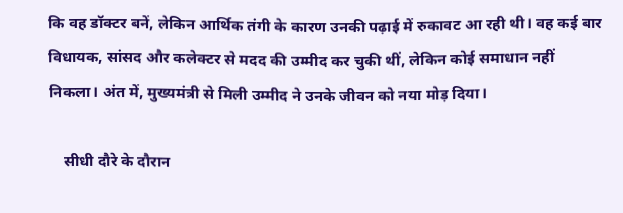कि वह डॉक्टर बनें, लेकिन आर्थिक तंगी के कारण उनकी पढ़ाई में रुकावट आ रही थी। वह कई बार विधायक, सांसद और कलेक्टर से मदद की उम्मीद कर चुकी थीं, लेकिन कोई समाधान नहीं निकला। अंत में, मुख्यमंत्री से मिली उम्मीद ने उनके जीवन को नया मोड़ दिया।

    सीधी दौरे के दौरान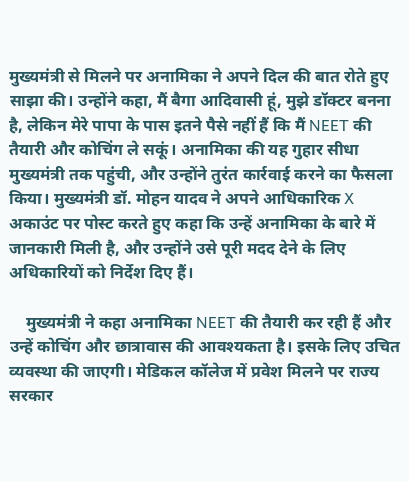मुख्यमंत्री से मिलने पर अनामिका ने अपने दिल की बात रोते हुए साझा की। उन्होंने कहा, मैं बैगा आदिवासी हूं, मुझे डॉक्टर बनना है, लेकिन मेरे पापा के पास इतने पैसे नहीं हैं कि मैं NEET की तैयारी और कोचिंग ले सकूं। अनामिका की यह गुहार सीधा मुख्यमंत्री तक पहुंची, और उन्होंने तुरंत कार्रवाई करने का फैसला किया। मुख्यमंत्री डॉ. मोहन यादव ने अपने आधिकारिक X अकाउंट पर पोस्ट करते हुए कहा कि उन्हें अनामिका के बारे में जानकारी मिली है, और उन्होंने उसे पूरी मदद देने के लिए अधिकारियों को निर्देश दिए हैं।

    मुख्यमंत्री ने कहा अनामिका NEET की तैयारी कर रही हैं और उन्हें कोचिंग और छात्रावास की आवश्यकता है। इसके लिए उचित व्यवस्था की जाएगी। मेडिकल कॉलेज में प्रवेश मिलने पर राज्य सरकार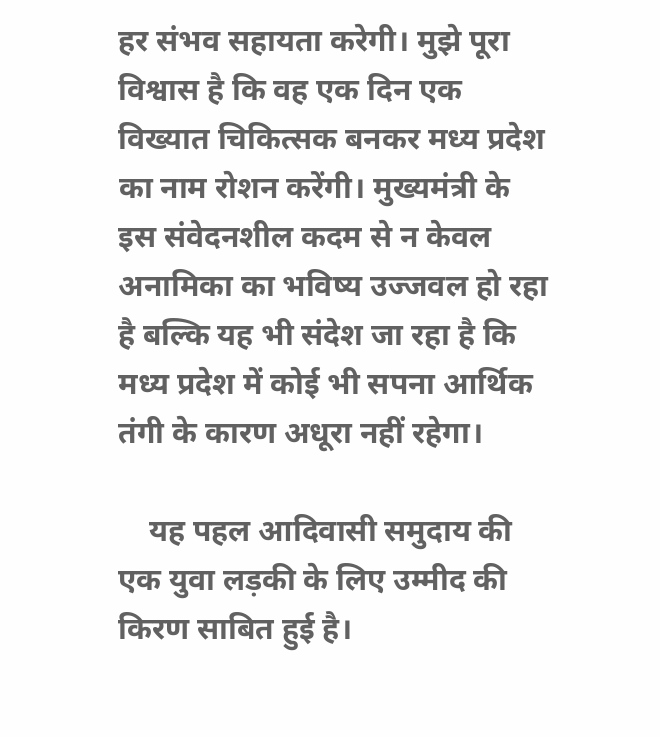हर संभव सहायता करेगी। मुझे पूरा विश्वास है कि वह एक दिन एक विख्यात चिकित्सक बनकर मध्य प्रदेश का नाम रोशन करेंगी। मुख्यमंत्री के इस संवेदनशील कदम से न केवल अनामिका का भविष्य उज्जवल हो रहा है बल्कि यह भी संदेश जा रहा है कि मध्य प्रदेश में कोई भी सपना आर्थिक तंगी के कारण अधूरा नहीं रहेगा।

    यह पहल आदिवासी समुदाय की एक युवा लड़की के लिए उम्मीद की किरण साबित हुई है।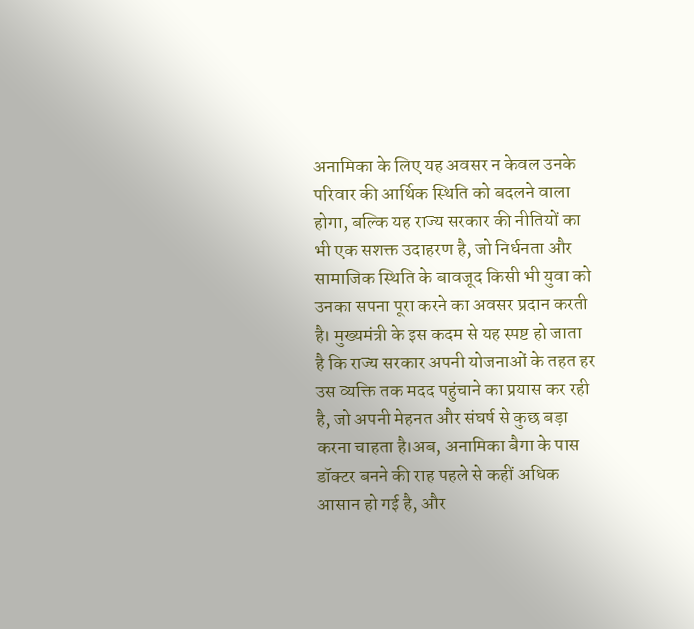अनामिका के लिए यह अवसर न केवल उनके परिवार की आर्थिक स्थिति को बदलने वाला होगा, बल्कि यह राज्य सरकार की नीतियों का भी एक सशक्त उदाहरण है, जो निर्धनता और सामाजिक स्थिति के बावजूद किसी भी युवा को उनका सपना पूरा करने का अवसर प्रदान करती है। मुख्यमंत्री के इस कदम से यह स्पष्ट हो जाता है कि राज्य सरकार अपनी योजनाओं के तहत हर उस व्यक्ति तक मदद पहुंचाने का प्रयास कर रही है, जो अपनी मेहनत और संघर्ष से कुछ बड़ा करना चाहता है।अब, अनामिका बैगा के पास डॉक्टर बनने की राह पहले से कहीं अधिक आसान हो गई है, और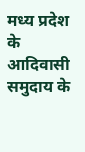मध्य प्रदेश के आदिवासी समुदाय के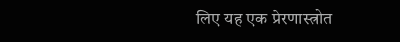लिए यह एक प्रेरणास्त्रोत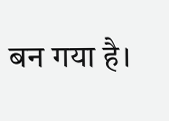बन गया है।